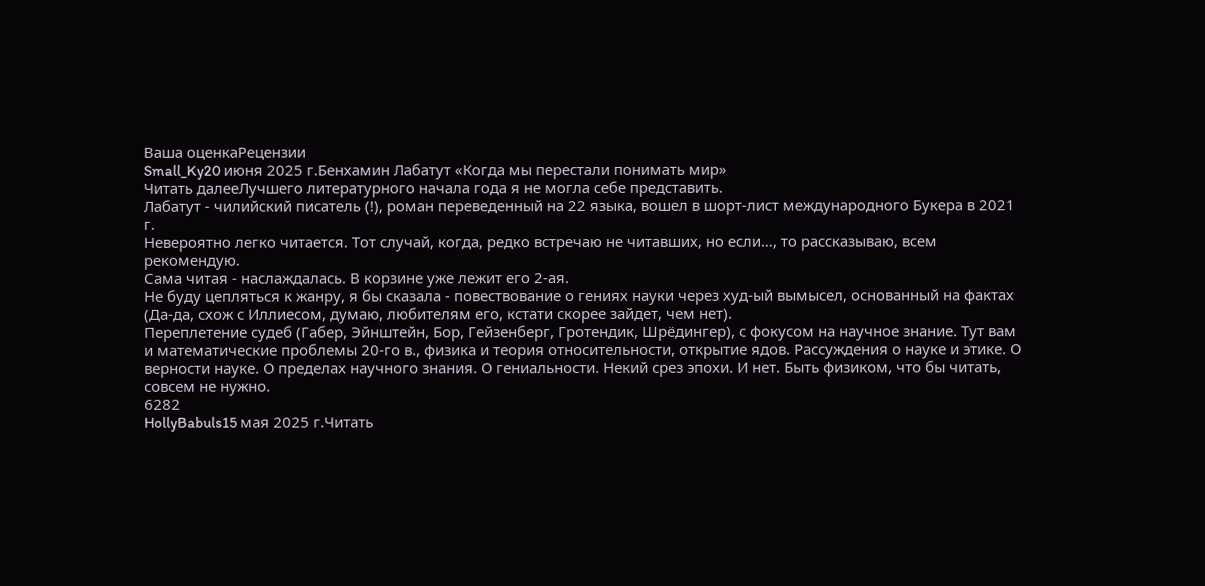Ваша оценкаРецензии
Small_Ky20 июня 2025 г.Бенхамин Лабатут «Когда мы перестали понимать мир»
Читать далееЛучшего литературного начала года я не могла себе представить.
Лабатут - чилийский писатель (!), роман переведенный на 22 языка, вошел в шорт-лист международного Букера в 2021 г.
Невероятно легко читается. Тот случай, когда, редко встречаю не читавших, но если…, то рассказываю, всем рекомендую.
Сама читая - наслаждалась. В корзине уже лежит его 2-ая.
Не буду цепляться к жанру, я бы сказала - повествование о гениях науки через худ-ый вымысел, основанный на фактах (Да-да, схож с Иллиесом, думаю, любителям его, кстати скорее зайдет, чем нет).
Переплетение судеб (Габер, Эйнштейн, Бор, Гейзенберг, Гротендик, Шрёдингер), с фокусом на научное знание. Тут вам и математические проблемы 20-го в., физика и теория относительности, открытие ядов. Рассуждения о науке и этике. О верности науке. О пределах научного знания. О гениальности. Некий срез эпохи. И нет. Быть физиком, что бы читать, совсем не нужно.
6282
HollyBabuls15 мая 2025 г.Читать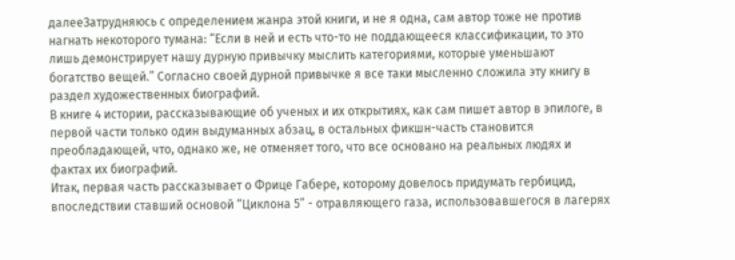далееЗатрудняюсь с определением жанра этой книги, и не я одна, сам автор тоже не против нагнать некоторого тумана: “Если в ней и есть что-то не поддающееся классификации, то это лишь демонстрирует нашу дурную привычку мыслить категориями, которые уменьшают богатство вещей.” Согласно своей дурной привычке я все таки мысленно сложила эту книгу в раздел художественных биографий.
В книге 4 истории, рассказывающие об ученых и их открытиях, как сам пишет автор в эпилоге, в первой части только один выдуманных абзац, в остальных фикшн-часть становится преобладающей, что, однако же, не отменяет того, что все основано на реальных людях и фактах их биографий.
Итак, первая часть рассказывает о Фрице Габере, которому довелось придумать гербицид, впоследствии ставший основой “Циклона 5” - отравляющего газа, использовавшегося в лагерях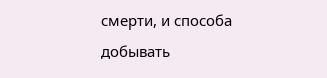смерти, и способа добывать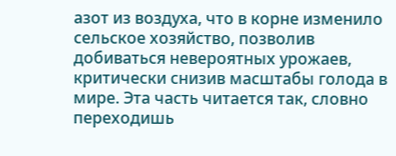азот из воздуха, что в корне изменило сельское хозяйство, позволив добиваться невероятных урожаев, критически снизив масштабы голода в мире. Эта часть читается так, словно переходишь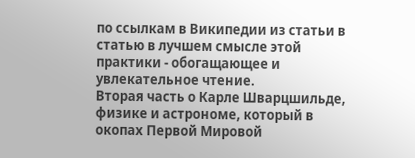по ссылкам в Википедии из статьи в статью в лучшем смысле этой практики - обогащающее и увлекательное чтение.
Вторая часть о Карле Шварцшильде, физике и астрономе, который в окопах Первой Мировой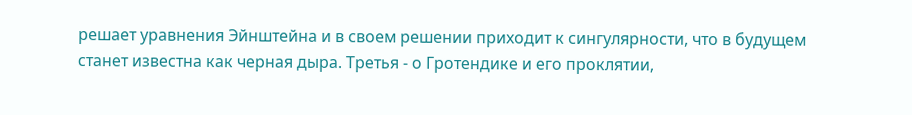решает уравнения Эйнштейна и в своем решении приходит к сингулярности, что в будущем станет известна как черная дыра. Третья - о Гротендике и его проклятии,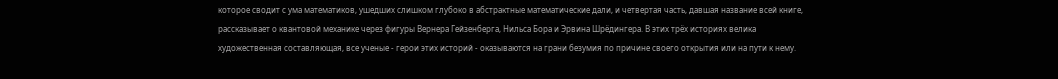которое сводит с ума математиков, ушедших слишком глубоко в абстрактные математические дали, и четвертая часть, давшая название всей книге, рассказывает о квантовой механике через фигуры Вернера Гейзенберга, Нильса Бора и Эрвина Шрёдингера. В этих трёх историях велика художественная составляющая, все ученые - герои этих историй - оказываются на грани безумия по причине своего открытия или на пути к нему.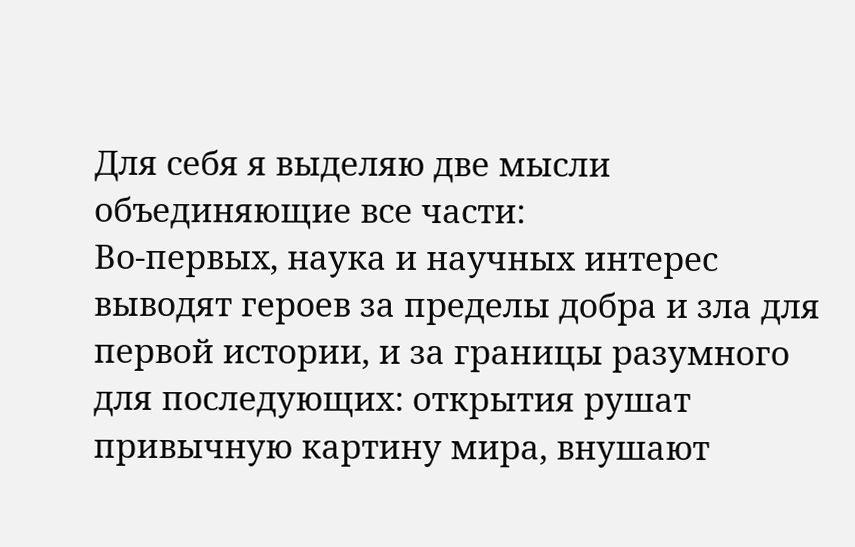Для себя я выделяю две мысли объединяющие все части:
Во-первых, наука и научных интерес выводят героев за пределы добра и зла для первой истории, и за границы разумного для последующих: открытия рушат привычную картину мира, внушают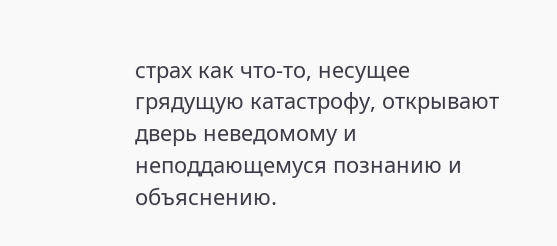страх как что-то, несущее грядущую катастрофу, открывают дверь неведомому и неподдающемуся познанию и объяснению.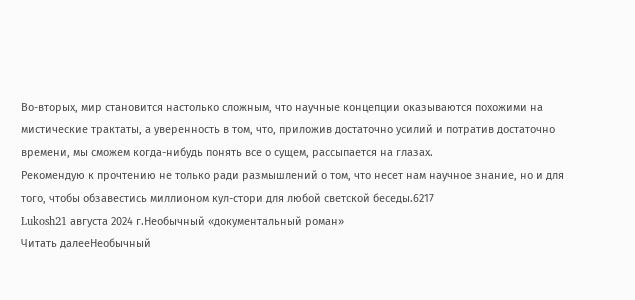Во-вторых, мир становится настолько сложным, что научные концепции оказываются похожими на мистические трактаты, а уверенность в том, что, приложив достаточно усилий и потратив достаточно времени, мы сможем когда-нибудь понять все о сущем, рассыпается на глазах.
Рекомендую к прочтению не только ради размышлений о том, что несет нам научное знание, но и для того, чтобы обзавестись миллионом кул-стори для любой светской беседы.6217
Lukosh21 августа 2024 г.Необычный «документальный роман»
Читать далееНеобычный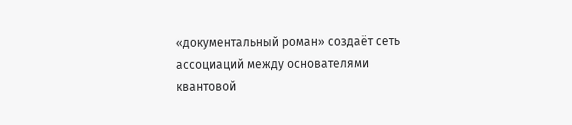«документальный роман» создаёт сеть ассоциаций между основателями квантовой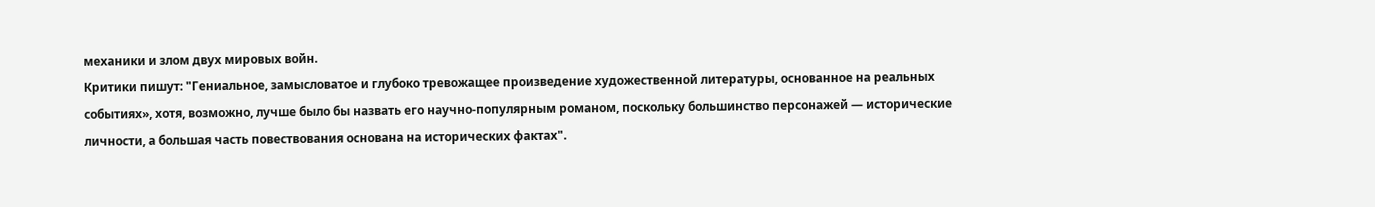механики и злом двух мировых войн.
Критики пишут: "Гениальное, замысловатое и глубоко тревожащее произведение художественной литературы, основанное на реальных событиях», хотя, возможно, лучше было бы назвать его научно-популярным романом, поскольку большинство персонажей — исторические личности, а большая часть повествования основана на исторических фактах".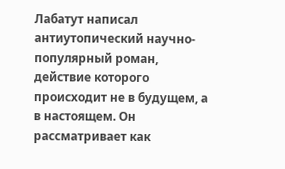Лабатут написал антиутопический научно-популярный роман, действие которого происходит не в будущем, а в настоящем. Он рассматривает как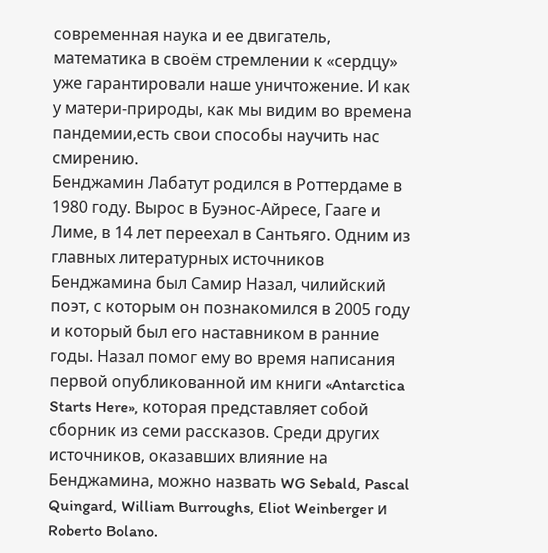современная наука и ее двигатель, математика в своём стремлении к «сердцу» уже гарантировали наше уничтожение. И как у матери-природы, как мы видим во времена пандемии,есть свои способы научить нас смирению.
Бенджамин Лабатут родился в Роттердаме в 1980 году. Вырос в Буэнос-Айресе, Гааге и Лиме, в 14 лет переехал в Сантьяго. Одним из главных литературных источников Бенджамина был Самир Назал, чилийский поэт, с которым он познакомился в 2005 году и который был его наставником в ранние годы. Назал помог ему во время написания первой опубликованной им книги «Antarctica Starts Here», которая представляет собой сборник из семи рассказов. Среди других источников, оказавших влияние на Бенджамина, можно назвать WG Sebald, Pascal Quingard, William Burroughs, Eliot Weinberger и Roberto Bolano.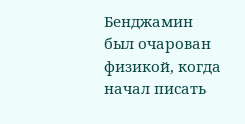Бенджамин был очарован физикой, когда начал писать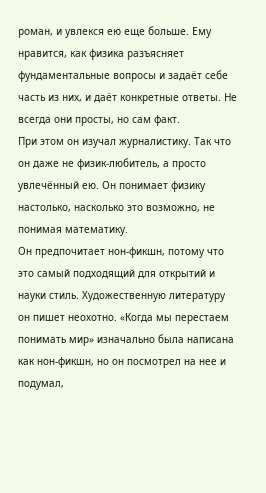роман, и увлекся ею еще больше. Ему нравится, как физика разъясняет фундаментальные вопросы и задаёт себе часть из них, и даёт конкретные ответы. Не всегда они просты, но сам факт.
При этом он изучал журналистику. Так что он даже не физик-любитель, а просто увлечённый ею. Он понимает физику настолько, насколько это возможно, не понимая математику.
Он предпочитает нон-фикшн, потому что это самый подходящий для открытий и науки стиль. Художественную литературу он пишет неохотно. «Когда мы перестаем понимать мир» изначально была написана как нон-фикшн, но он посмотрел на нее и подумал,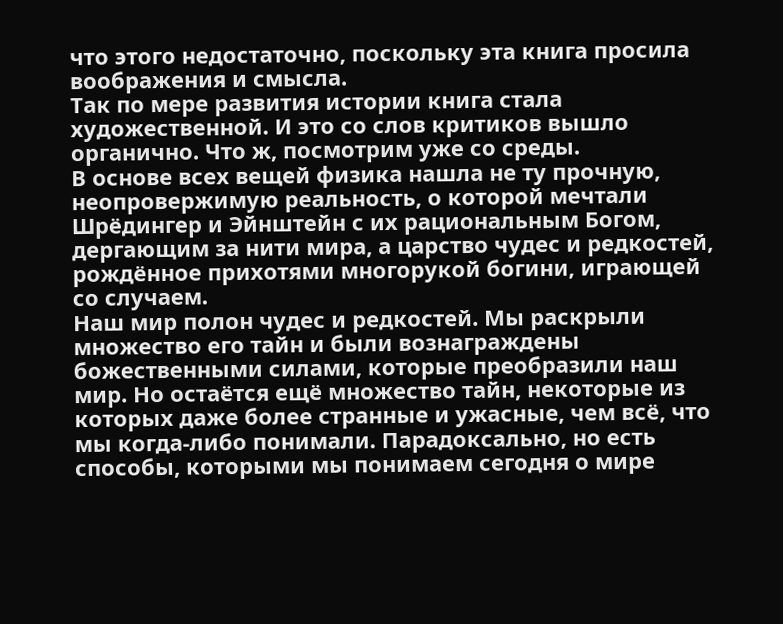что этого недостаточно, поскольку эта книга просила воображения и смысла.
Так по мере развития истории книга стала художественной. И это со слов критиков вышло органично. Что ж, посмотрим уже со среды.
В основе всех вещей физика нашла не ту прочную, неопровержимую реальность, о которой мечтали Шрёдингер и Эйнштейн с их рациональным Богом, дергающим за нити мира, а царство чудес и редкостей, рождённое прихотями многорукой богини, играющей со случаем.
Наш мир полон чудес и редкостей. Мы раскрыли множество его тайн и были вознаграждены божественными силами, которые преобразили наш мир. Но остаётся ещё множество тайн, некоторые из которых даже более странные и ужасные, чем всё, что мы когда-либо понимали. Парадоксально, но есть способы, которыми мы понимаем сегодня о мире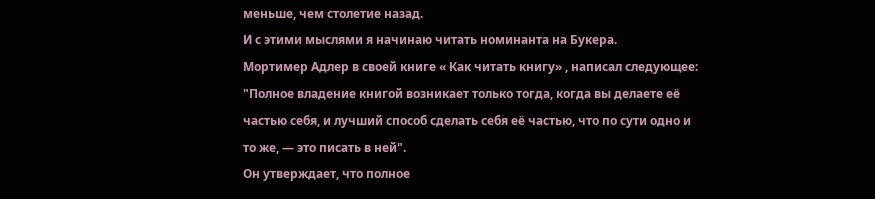меньше, чем столетие назад.
И с этими мыслями я начинаю читать номинанта на Букера.
Мортимер Адлер в своей книге « Как читать книгу» , написал следующее: "Полное владение книгой возникает только тогда, когда вы делаете её частью себя, и лучший способ сделать себя её частью, что по сути одно и то же, — это писать в ней".
Он утверждает, что полное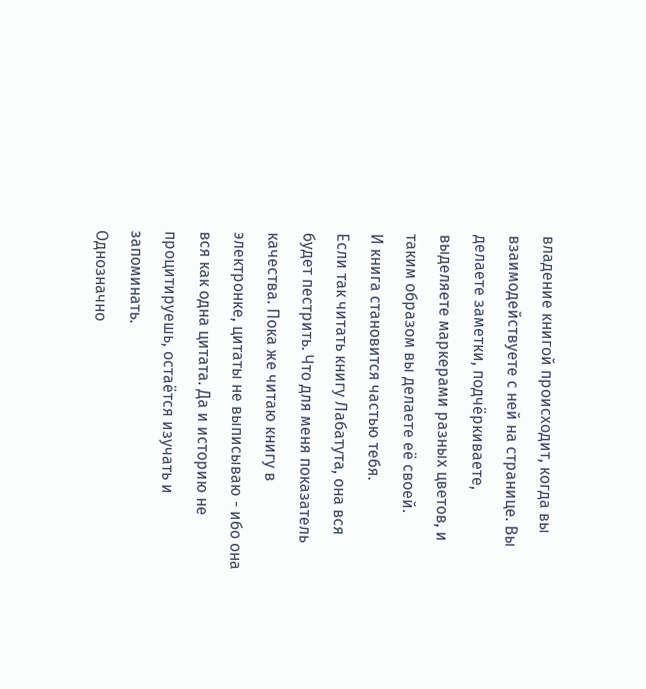владение книгой происходит, когда вы взаимодействуете с ней на странице. Вы делаете заметки, подчёркиваете, выделяете маркерами разных цветов, и таким образом вы делаете её своей.
И книга становится частью тебя.
Если так читать книгу Лабатута, она вся будет пестрить. Что для меня показатель качества. Пока же читаю книгу в электронке, цитаты не выписываю - ибо она вся как одна цитата. Да и историю не процитируешь, остаётся изучать и запоминать.
Однозначно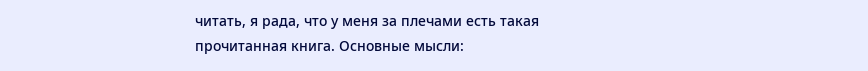читать, я рада, что у меня за плечами есть такая прочитанная книга. Основные мысли: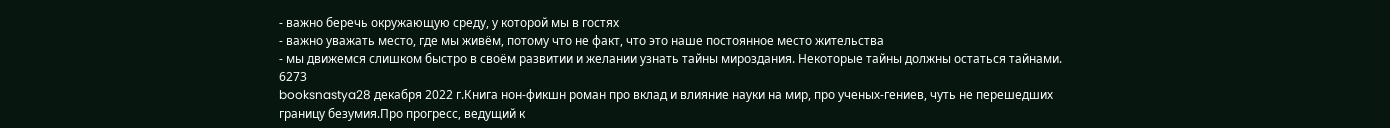- важно беречь окружающую среду, у которой мы в гостях
- важно уважать место, где мы живём, потому что не факт, что это наше постоянное место жительства
- мы движемся слишком быстро в своём развитии и желании узнать тайны мироздания. Некоторые тайны должны остаться тайнами.
6273
booksnastya28 декабря 2022 г.Книга нон-фикшн роман про вклад и влияние науки на мир, про ученых-гениев, чуть не перешедших границу безумия.Про прогресс, ведущий к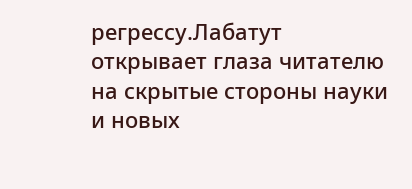регрессу.Лабатут открывает глаза читателю на скрытые стороны науки и новых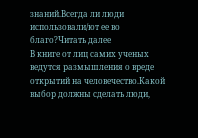знаний.Всегда ли люди использовали/ют ее во благо?Читать далее
В книге от лиц самих ученых ведутся размышления о вреде открытий на человечество.Какой выбор должны сделать люди,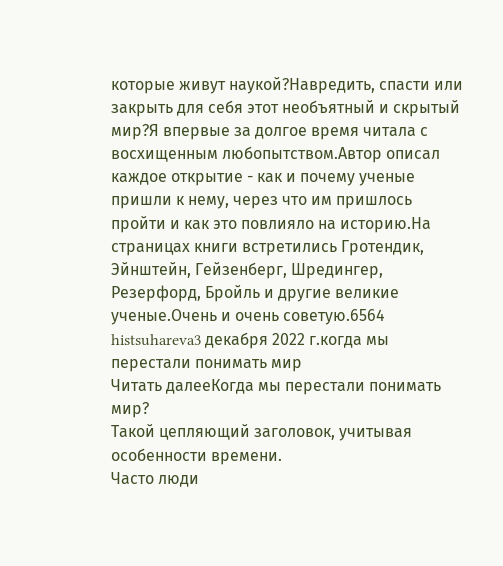которые живут наукой?Навредить, спасти или закрыть для себя этот необъятный и скрытый мир?Я впервые за долгое время читала с восхищенным любопытством.Автор описал каждое открытие - как и почему ученые пришли к нему, через что им пришлось пройти и как это повлияло на историю.На страницах книги встретились Гротендик, Эйнштейн, Гейзенберг, Шредингер, Резерфорд, Бройль и другие великие ученые.Очень и очень советую.6564
histsuhareva3 декабря 2022 г.когда мы перестали понимать мир
Читать далееКогда мы перестали понимать мир?
Такой цепляющий заголовок, учитывая особенности времени.
Часто люди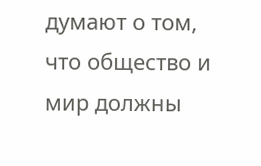думают о том, что общество и мир должны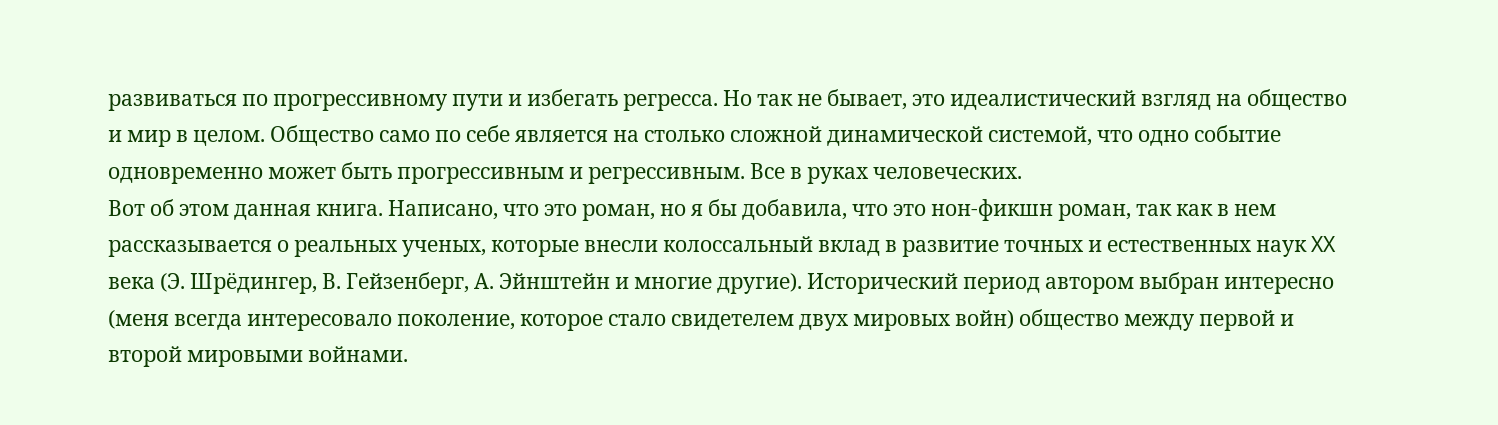развиваться по прогрессивному пути и избегать регресса. Но так не бывает, это идеалистический взгляд на общество и мир в целом. Общество само по себе является на столько сложной динамической системой, что одно событие одновременно может быть прогрессивным и регрессивным. Все в руках человеческих.
Вот об этом данная книга. Написано, что это роман, но я бы добавила, что это нон-фикшн роман, так как в нем рассказывается о реальных ученых, которые внесли колоссальный вклад в развитие точных и естественных наук XX века (Э. Шрёдингер, В. Гейзенберг, А. Эйнштейн и многие другие). Исторический период автором выбран интересно (меня всегда интересовало поколение, которое стало свидетелем двух мировых войн) общество между первой и второй мировыми войнами.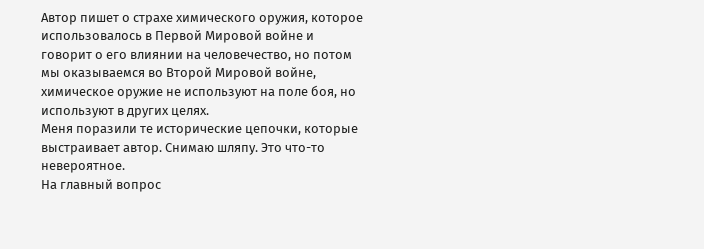Автор пишет о страхе химического оружия, которое использовалось в Первой Мировой войне и говорит о его влиянии на человечество, но потом мы оказываемся во Второй Мировой войне, химическое оружие не используют на поле боя, но используют в других целях.
Меня поразили те исторические цепочки, которые выстраивает автор. Снимаю шляпу. Это что-то невероятное.
На главный вопрос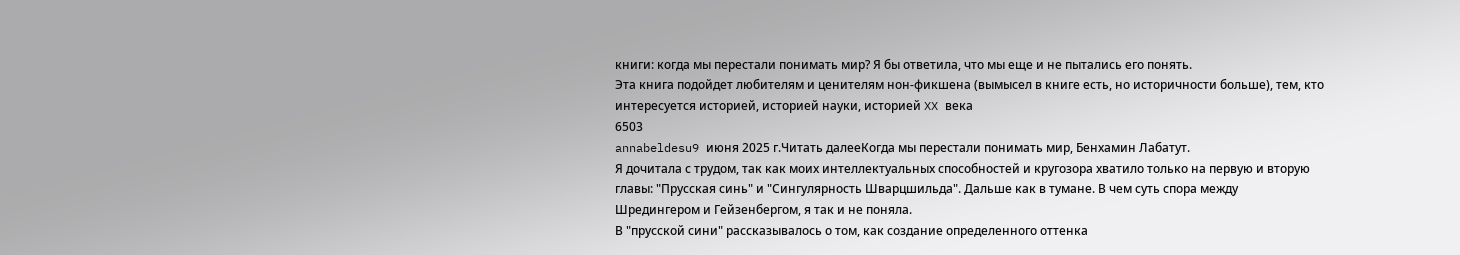книги: когда мы перестали понимать мир? Я бы ответила, что мы еще и не пытались его понять.
Эта книга подойдет любителям и ценителям нон-фикшена (вымысел в книге есть, но историчности больше), тем, кто интересуется историей, историей науки, историей XX века
6503
annabeldesu9 июня 2025 г.Читать далееКогда мы перестали понимать мир, Бенхамин Лабатут.
Я дочитала с трудом, так как моих интеллектуальных способностей и кругозора хватило только на первую и вторую главы: "Прусская синь" и "Сингулярность Шварцшильда". Дальше как в тумане. В чем суть спора между Шредингером и Гейзенбергом, я так и не поняла.
В "прусской сини" рассказывалось о том, как создание определенного оттенка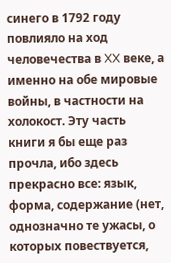синего в 1792 году повлияло на ход человечества в XX веке, а именно на обе мировые войны, в частности на холокост. Эту часть книги я бы еще раз прочла, ибо здесь прекрасно все: язык, форма, содержание (нет, однозначно те ужасы, о которых повествуется,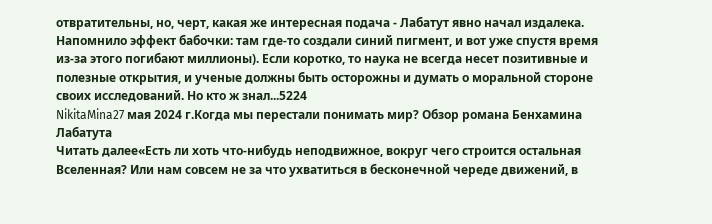отвратительны, но, черт, какая же интересная подача - Лабатут явно начал издалека. Напомнило эффект бабочки: там где-то создали синий пигмент, и вот уже спустя время из-за этого погибают миллионы). Если коротко, то наука не всегда несет позитивные и полезные открытия, и ученые должны быть осторожны и думать о моральной стороне своих исследований. Но кто ж знал...5224
NikitaMina27 мая 2024 г.Когда мы перестали понимать мир? Обзор романа Бенхамина Лабатута
Читать далее«Есть ли хоть что-нибудь неподвижное, вокруг чего строится остальная Вселенная? Или нам совсем не за что ухватиться в бесконечной череде движений, в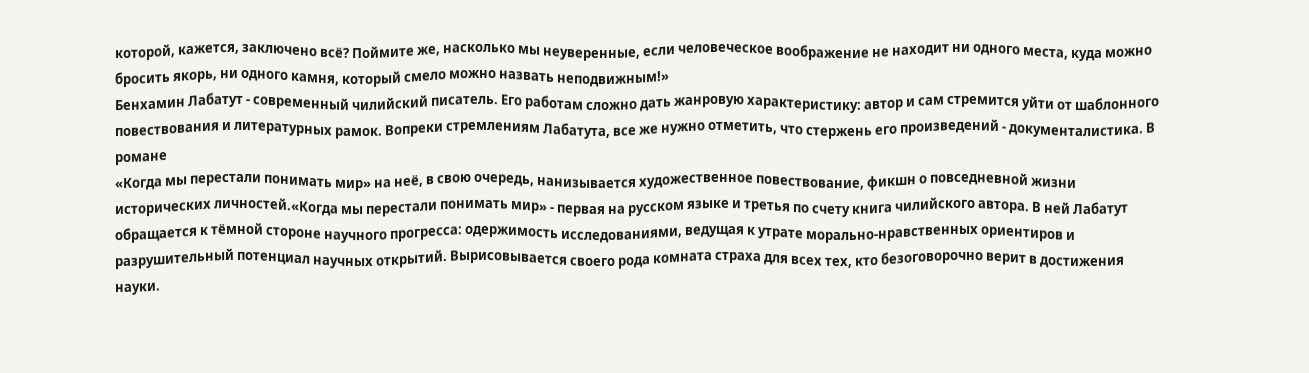которой, кажется, заключено всё? Поймите же, насколько мы неуверенные, если человеческое воображение не находит ни одного места, куда можно бросить якорь, ни одного камня, который смело можно назвать неподвижным!»
Бенхамин Лабатут - современный чилийский писатель. Его работам сложно дать жанровую характеристику: автор и сам стремится уйти от шаблонного повествования и литературных рамок. Вопреки стремлениям Лабатута, все же нужно отметить, что стержень его произведений - документалистика. В романе
«Когда мы перестали понимать мир» на неё, в свою очередь, нанизывается художественное повествование, фикшн о повседневной жизни исторических личностей.«Когда мы перестали понимать мир» - первая на русском языке и третья по счету книга чилийского автора. В ней Лабатут обращается к тёмной стороне научного прогресса: одержимость исследованиями, ведущая к утрате морально-нравственных ориентиров и разрушительный потенциал научных открытий. Вырисовывается своего рода комната страха для всех тех, кто безоговорочно верит в достижения науки.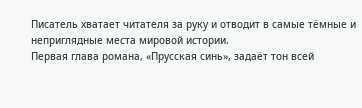Писатель хватает читателя за руку и отводит в самые тёмные и неприглядные места мировой истории.
Первая глава романа, «Прусская синь», задаёт тон всей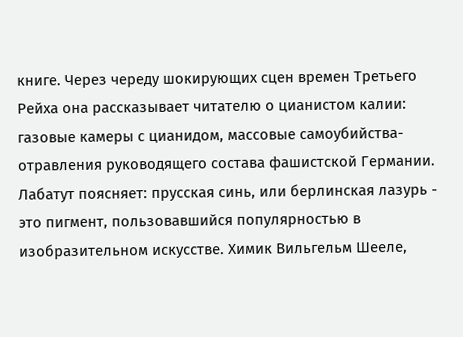книге. Через череду шокирующих сцен времен Третьего Рейха она рассказывает читателю о цианистом калии: газовые камеры с цианидом, массовые самоубийства-отравления руководящего состава фашистской Германии. Лабатут поясняет: прусская синь, или берлинская лазурь - это пигмент, пользовавшийся популярностью в изобразительном искусстве. Химик Вильгельм Шееле,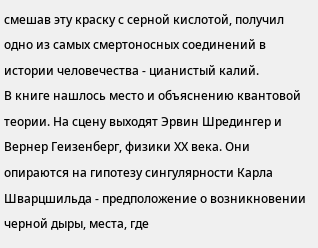смешав эту краску с серной кислотой, получил одно из самых смертоносных соединений в истории человечества - цианистый калий.
В книге нашлось место и объяснению квантовой теории. На сцену выходят Эрвин Шредингер и Вернер Геизенберг, физики ХХ века. Они опираются на гипотезу сингулярности Карла Шварцшильда - предположение о возникновении черной дыры, места, где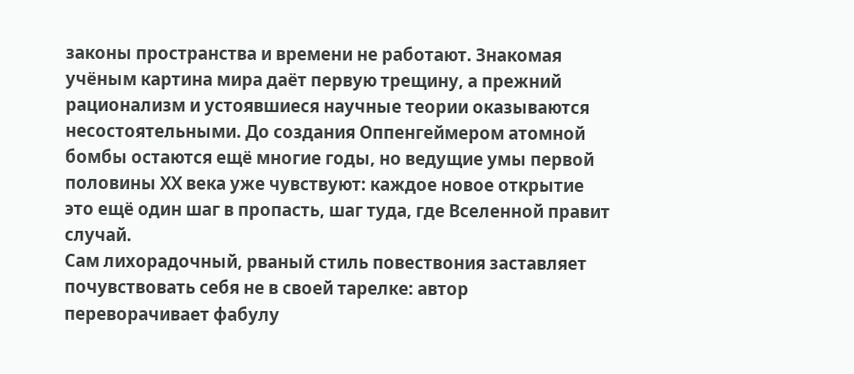законы пространства и времени не работают. Знакомая учёным картина мира даёт первую трещину, а прежний рационализм и устоявшиеся научные теории оказываются несостоятельными. До создания Оппенгеймером атомной бомбы остаются ещё многие годы, но ведущие умы первой половины ХХ века уже чувствуют: каждое новое открытие это ещё один шаг в пропасть, шаг туда, где Вселенной правит случай.
Сам лихорадочный, рваный стиль повествония заставляет почувствовать себя не в своей тарелке: автор переворачивает фабулу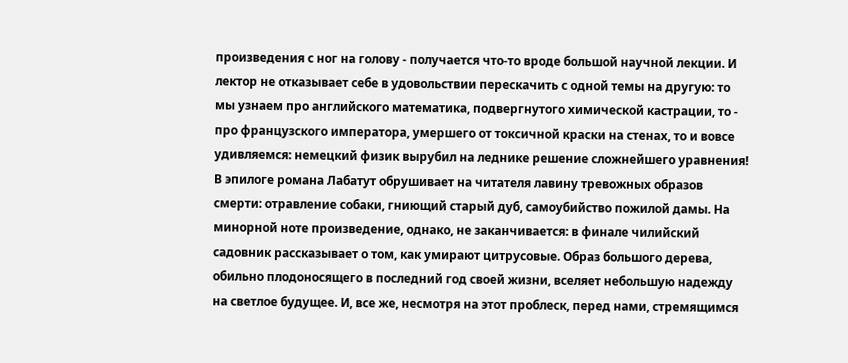произведения с ног на голову - получается что-то вроде большой научной лекции. И лектор не отказывает себе в удовольствии перескачить с одной темы на другую: то мы узнаем про английского математика, подвергнутого химической кастрации, то - про французского императора, умершего от токсичной краски на стенах, то и вовсе удивляемся: немецкий физик вырубил на леднике решение сложнейшего уравнения!
В эпилоге романа Лабатут обрушивает на читателя лавину тревожных образов смерти: отравление собаки, гниющий старый дуб, самоубийство пожилой дамы. На минорной ноте произведение, однако, не заканчивается: в финале чилийский садовник рассказывает о том, как умирают цитрусовые. Образ большого дерева, обильно плодоносящего в последний год своей жизни, вселяет небольшую надежду на светлое будущее. И, все же, несмотря на этот проблеск, перед нами, стремящимся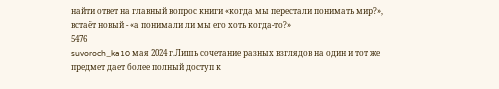найти ответ на главный вопрос книги «когда мы перестали понимать мир?», встаёт новый - «а понимали ли мы его хоть когда-то?»
5476
suvoroch_ka10 мая 2024 г.Лишь сочетание разных взглядов на один и тот же предмет дает более полный доступ к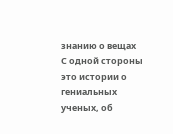знанию о вещах
С одной стороны это истории о гениальных ученых, об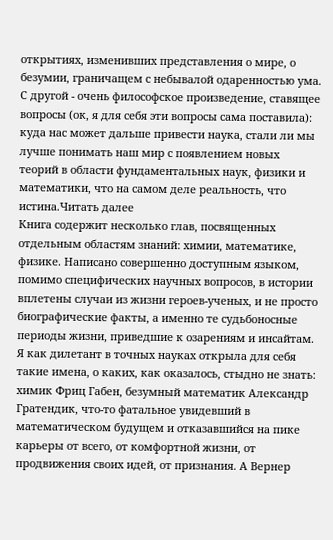открытиях, изменивших представления о мире, о безумии, граничащем с небывалой одаренностью ума. С другой - очень философское произведение, ставящее вопросы (ок, я для себя эти вопросы сама поставила): куда нас может дальше привести наука, стали ли мы лучше понимать наш мир с появлением новых теорий в области фундаментальных наук, физики и математики, что на самом деле реальность, что истина.Читать далее
Книга содержит несколько глав, посвященных отдельным областям знаний: химии, математике, физике. Написано совершенно доступным языком, помимо специфических научных вопросов, в истории вплетены случаи из жизни героев-ученых, и не просто биографические факты, а именно те судьбоносные периоды жизни, приведшие к озарениям и инсайтам.
Я как дилетант в точных науках открыла для себя такие имена, о каких, как оказалось, стыдно не знать: химик Фриц Габен, безумный математик Александр Гратендик, что-то фатальное увидевший в математическом будущем и отказавшийся на пике карьеры от всего, от комфортной жизни, от продвижения своих идей, от признания. А Вернер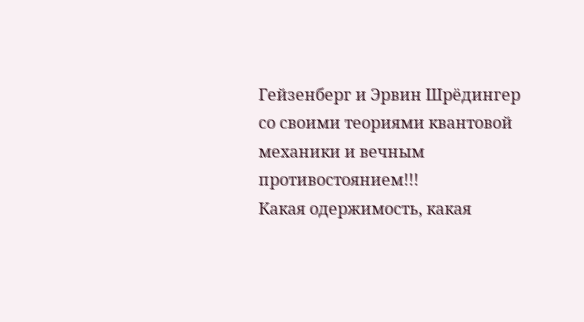Гейзенберг и Эрвин Шрёдингер со своими теориями квантовой механики и вечным противостоянием!!!
Какая одержимость, какая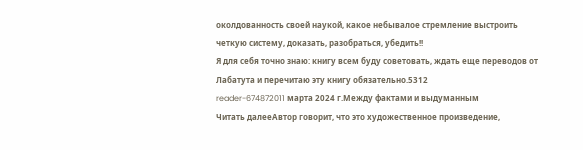околдованность своей наукой, какое небывалое стремление выстроить четкую систему, доказать, разобраться, убедить!!
Я для себя точно знаю: книгу всем буду советовать, ждать еще переводов от Лабатута и перечитаю эту книгу обязательно.5312
reader-674872011 марта 2024 г.Между фактами и выдуманным
Читать далееАвтор говорит, что это художественное произведение,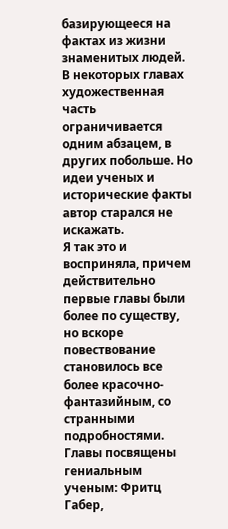базирующееся на фактах из жизни знаменитых людей. В некоторых главах художественная часть ограничивается одним абзацем, в других побольше. Но идеи ученых и исторические факты автор старался не искажать.
Я так это и восприняла, причем действительно первые главы были более по существу, но вскоре повествование становилось все более красочно-фантазийным, со странными подробностями.
Главы посвящены гениальным ученым: Фритц Габер,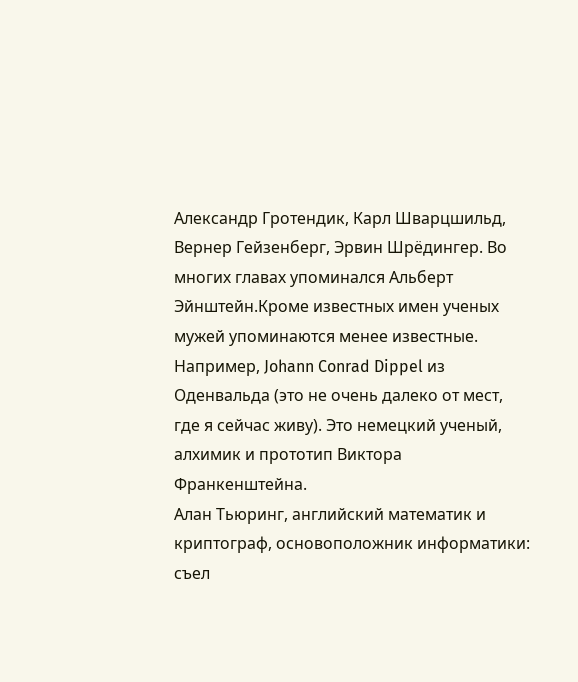Александр Гротендик, Карл Шварцшильд, Вернер Гейзенберг, Эрвин Шрёдингер. Во многих главах упоминался Альберт Эйнштейн.Кроме известных имен ученых мужей упоминаются менее известные. Например, Johann Conrad Dippel из Оденвальда (это не очень далеко от мест, где я сейчас живу). Это немецкий ученый, алхимик и прототип Виктора Франкенштейна.
Алан Тьюринг, английский математик и криптограф, основоположник информатики: съел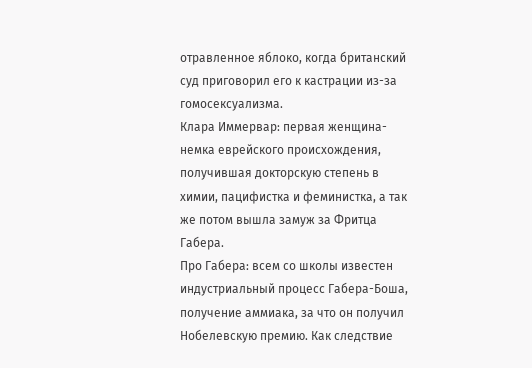отравленное яблоко, когда британский суд приговорил его к кастрации из-за гомосексуализма.
Клара Иммервар: первая женщина-немка еврейского происхождения, получившая докторскую степень в химии, пацифистка и феминистка, а так же потом вышла замуж за Фритца Габера.
Про Габера: всем со школы известен индустриальный процесс Габера-Боша, получение аммиака, за что он получил Нобелевскую премию. Как следствие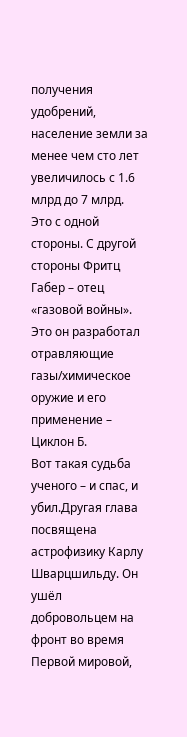получения удобрений, население земли за менее чем сто лет увеличилось с 1.6 млрд до 7 млрд.
Это с одной стороны. С другой стороны Фритц Габер – отец «газовой войны». Это он разработал отравляющие газы/химическое оружие и его применение – Циклон Б.
Вот такая судьба ученого – и спас, и убил.Другая глава посвящена астрофизику Карлу Шварцшильду. Он ушёл добровольцем на фронт во время Первой мировой,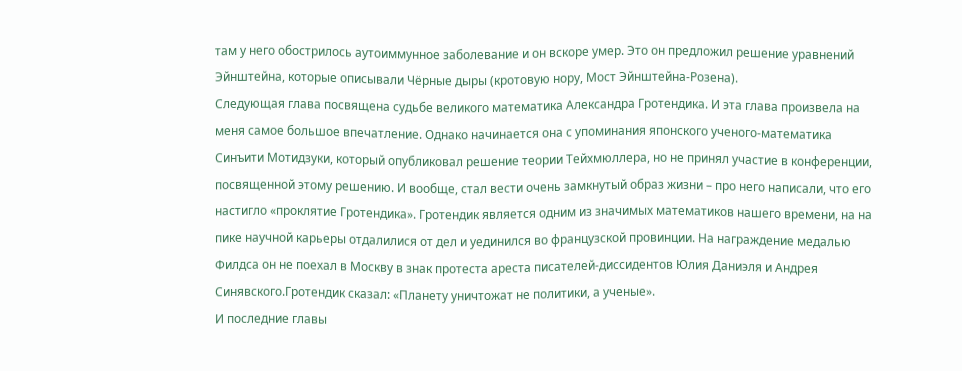там у него обострилось аутоиммунное заболевание и он вскоре умер. Это он предложил решение уравнений Эйнштейна, которые описывали Чёрные дыры (кротовую нору, Мост Эйнштейна-Розена).
Следующая глава посвящена судьбе великого математика Александра Гротендика. И эта глава произвела на меня самое большое впечатление. Однако начинается она с упоминания японского ученого-математика Синъити Мотидзуки, который опубликовал решение теории Тейхмюллера, но не принял участие в конференции, посвященной этому решению. И вообще, стал вести очень замкнутый образ жизни – про него написали, что его настигло «проклятие Гротендика». Гротендик является одним из значимых математиков нашего времени, на на пике научной карьеры отдалилися от дел и уединился во французской провинции. На награждение медалью Филдса он не поехал в Москву в знак протеста ареста писателей-диссидентов Юлия Даниэля и Андрея Синявского.Гротендик сказал: «Планету уничтожат не политики, а ученые».
И последние главы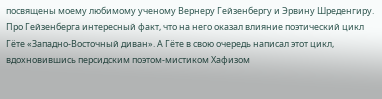посвящены моему любимому ученому Вернеру Гейзенбергу и Эрвину Шреденгиру.
Про Гейзенберга интересный факт, что на него оказал влияние поэтический цикл Гёте «Западно-Восточный диван». А Гёте в свою очередь написал этот цикл, вдохновившись персидским поэтом-мистиком Хафизом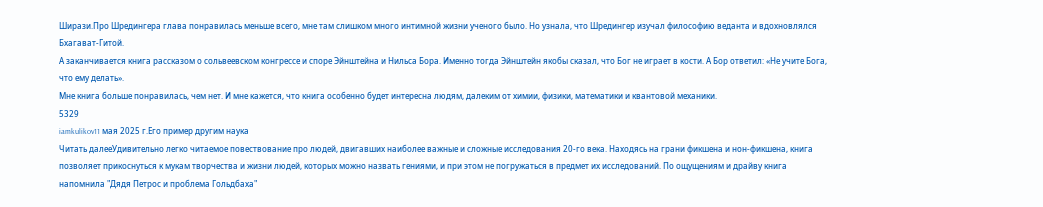Ширази.Про Шредингера глава понравилась меньше всего, мне там слишком много интимной жизни ученого было. Но узнала, что Шредингер изучал философию веданта и вдохновлялся Бхагават-Гитой.
А заканчивается книга рассказом о сольвеевском конгрессе и споре Эйнштейна и Нильса Бора. Именно тогда Эйнштейн якобы сказал, что Бог не играет в кости. А Бор ответил: «Не учите Бога, что ему делать».
Мне книга больше понравилась, чем нет. И мне кажется, что книга особенно будет интересна людям, далеким от химии, физики, математики и квантовой механики.
5329
iamkulikov11 мая 2025 г.Его пример другим наука
Читать далееУдивительно легко читаемое повествование про людей, двигавших наиболее важные и сложные исследования 20-го века. Находясь на грани фикшена и нон-фикшена, книга позволяет прикоснуться к мукам творчества и жизни людей, которых можно назвать гениями, и при этом не погружаться в предмет их исследований. По ощущениям и драйву книга напомнила "Дядя Петрос и проблема Гольдбаха"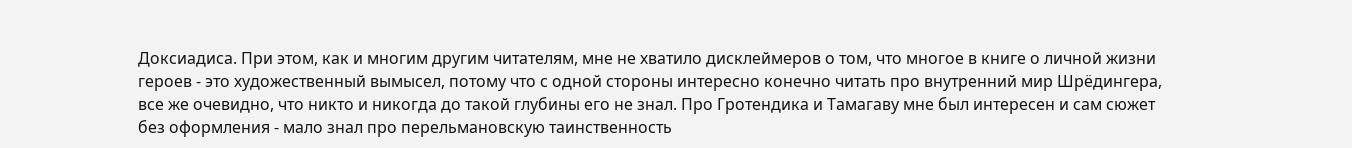Доксиадиса. При этом, как и многим другим читателям, мне не хватило дисклеймеров о том, что многое в книге о личной жизни героев - это художественный вымысел, потому что с одной стороны интересно конечно читать про внутренний мир Шрёдингера, все же очевидно, что никто и никогда до такой глубины его не знал. Про Гротендика и Тамагаву мне был интересен и сам сюжет без оформления - мало знал про перельмановскую таинственность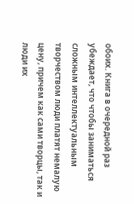обоих. Книга в очередной раз убеждает, что чтобы заниматься сложным интеллектуальным творчеством люди платят немалую цену, причем как сами творцы, так и люди их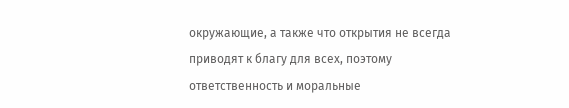окружающие, а также что открытия не всегда приводят к благу для всех, поэтому ответственность и моральные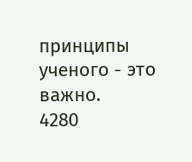принципы ученого - это важно.
4280